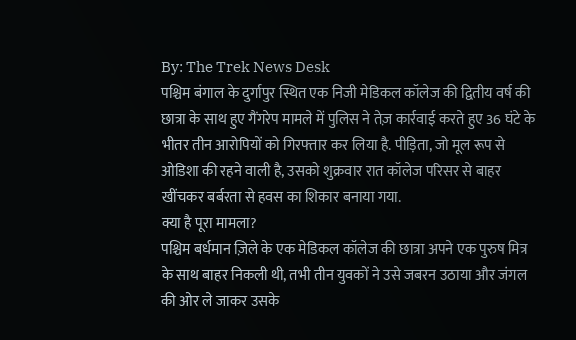By: The Trek News Desk
पश्चिम बंगाल के दुर्गापुर स्थित एक निजी मेडिकल कॉलेज की द्वितीय वर्ष की छात्रा के साथ हुए गैंगरेप मामले में पुलिस ने तेज़ कार्रवाई करते हुए 36 घंटे के भीतर तीन आरोपियों को गिरफ्तार कर लिया है. पीड़िता, जो मूल रूप से ओडिशा की रहने वाली है, उसको शुक्रवार रात कॉलेज परिसर से बाहर खींचकर बर्बरता से हवस का शिकार बनाया गया.
क्या है पूरा मामला?
पश्चिम बर्धमान ज़िले के एक मेडिकल कॉलेज की छात्रा अपने एक पुरुष मित्र के साथ बाहर निकली थी, तभी तीन युवकों ने उसे जबरन उठाया और जंगल की ओर ले जाकर उसके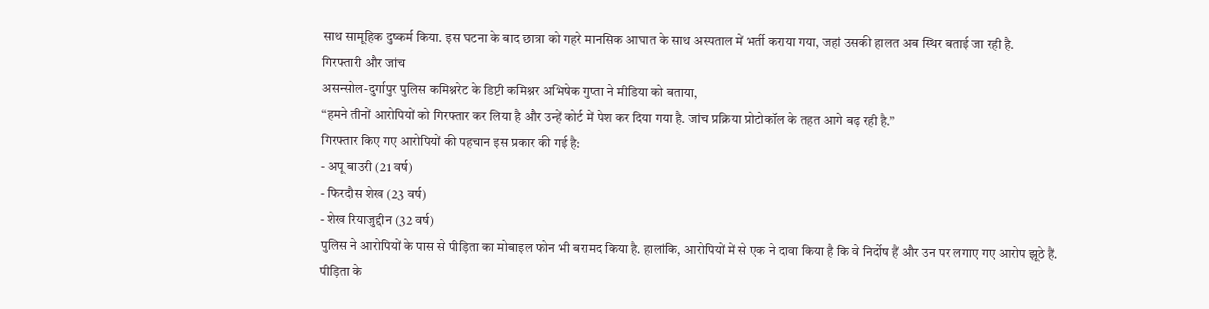साथ सामूहिक दुष्कर्म किया. इस घटना के बाद छात्रा को गहरे मानसिक आघात के साथ अस्पताल में भर्ती कराया गया, जहां उसकी हालत अब स्थिर बताई जा रही है.
गिरफ्तारी और जांच
असन्सोल-दुर्गापुर पुलिस कमिश्नरेट के डिप्टी कमिश्नर अभिषेक गुप्ता ने मीडिया को बताया,
“हमने तीनों आरोपियों को गिरफ्तार कर लिया है और उन्हें कोर्ट में पेश कर दिया गया है. जांच प्रक्रिया प्रोटोकॉल के तहत आगे बढ़ रही है.”
गिरफ्तार किए गए आरोपियों की पहचान इस प्रकार की गई है:
- अपू बाउरी (21 वर्ष)
- फिरदौस शेख (23 वर्ष)
- शेख रियाजुद्दीन (32 वर्ष)
पुलिस ने आरोपियों के पास से पीड़िता का मोबाइल फोन भी बरामद किया है. हालांकि, आरोपियों में से एक ने दावा किया है कि वे निर्दोष हैं और उन पर लगाए गए आरोप झूठे हैं.
पीड़िता के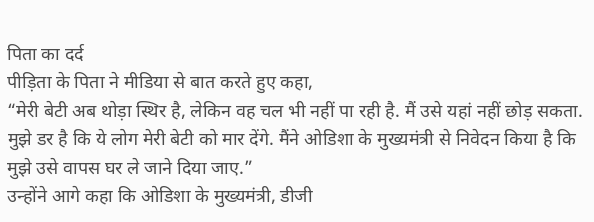पिता का दर्द
पीड़िता के पिता ने मीडिया से बात करते हुए कहा,
“मेरी बेटी अब थोड़ा स्थिर है, लेकिन वह चल भी नहीं पा रही है. मैं उसे यहां नहीं छोड़ सकता. मुझे डर है कि ये लोग मेरी बेटी को मार देंगे. मैंने ओडिशा के मुख्यमंत्री से निवेदन किया है कि मुझे उसे वापस घर ले जाने दिया जाए.”
उन्होंने आगे कहा कि ओडिशा के मुख्यमंत्री, डीजी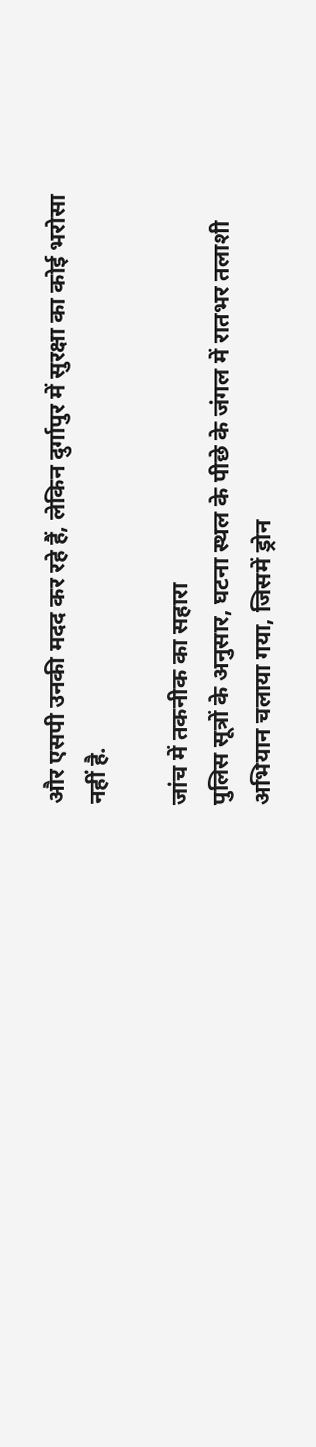और एसपी उनकी मदद कर रहे हैं, लेकिन दुर्गापुर में सुरक्षा का कोई भरोसा नहीं है.

जांच में तकनीक का सहारा
पुलिस सूत्रों के अनुसार, घटना स्थल के पीछे के जंगल में रातभर तलाशी अभियान चलाया गया, जिसमें ड्रोन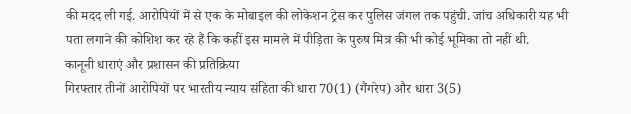की मदद ली गई. आरोपियों में से एक के मोबाइल की लोकेशन ट्रेस कर पुलिस जंगल तक पहुंची. जांच अधिकारी यह भी पता लगाने की कोशिश कर रहे हैं कि कहीं इस मामले में पीड़िता के पुरुष मित्र की भी कोई भूमिका तो नहीं थी.
कानूनी धाराएं और प्रशासन की प्रतिक्रिया
गिरफ्तार तीनों आरोपियों पर भारतीय न्याय संहिता की धारा 70(1) (गैंगरेप) और धारा 3(5)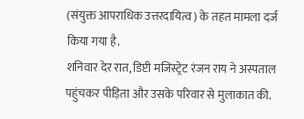(संयुक्त आपराधिक उत्तरदायित्व) के तहत मामला दर्ज किया गया है.
शनिवार देर रात, डिप्टी मजिस्ट्रेट रंजन राय ने अस्पताल पहुंचकर पीड़िता और उसके परिवार से मुलाकात की.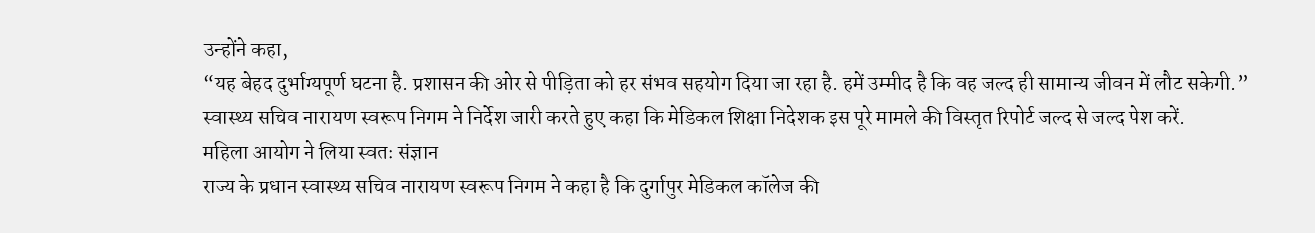उन्होंने कहा,
“यह बेहद दुर्भाग्यपूर्ण घटना है. प्रशासन की ओर से पीड़िता को हर संभव सहयोग दिया जा रहा है. हमें उम्मीद है कि वह जल्द ही सामान्य जीवन में लौट सकेगी.”
स्वास्थ्य सचिव नारायण स्वरूप निगम ने निर्देश जारी करते हुए कहा कि मेडिकल शिक्षा निदेशक इस पूरे मामले की विस्तृत रिपोर्ट जल्द से जल्द पेश करें.
महिला आयोग ने लिया स्वतः संज्ञान
राज्य के प्रधान स्वास्थ्य सचिव नारायण स्वरूप निगम ने कहा है कि दुर्गापुर मेडिकल कॉलेज की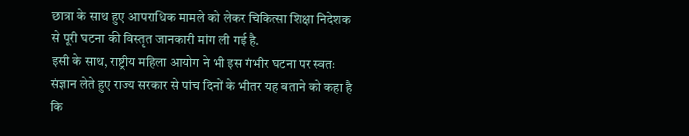छात्रा के साथ हुए आपराधिक मामले को लेकर चिकित्सा शिक्षा निदेशक से पूरी घटना की विस्तृत जानकारी मांग ली गई है.
इसी के साथ, राष्ट्रीय महिला आयोग ने भी इस गंभीर घटना पर स्वतः संज्ञान लेते हुए राज्य सरकार से पांच दिनों के भीतर यह बताने को कहा है कि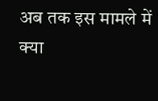अब तक इस मामले में क्या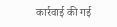कार्रवाई की गई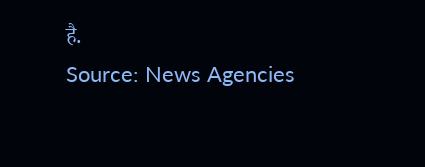है.
Source: News Agencies